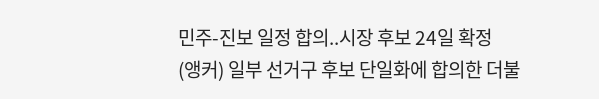민주-진보 일정 합의..시장 후보 24일 확정
(앵커) 일부 선거구 후보 단일화에 합의한 더불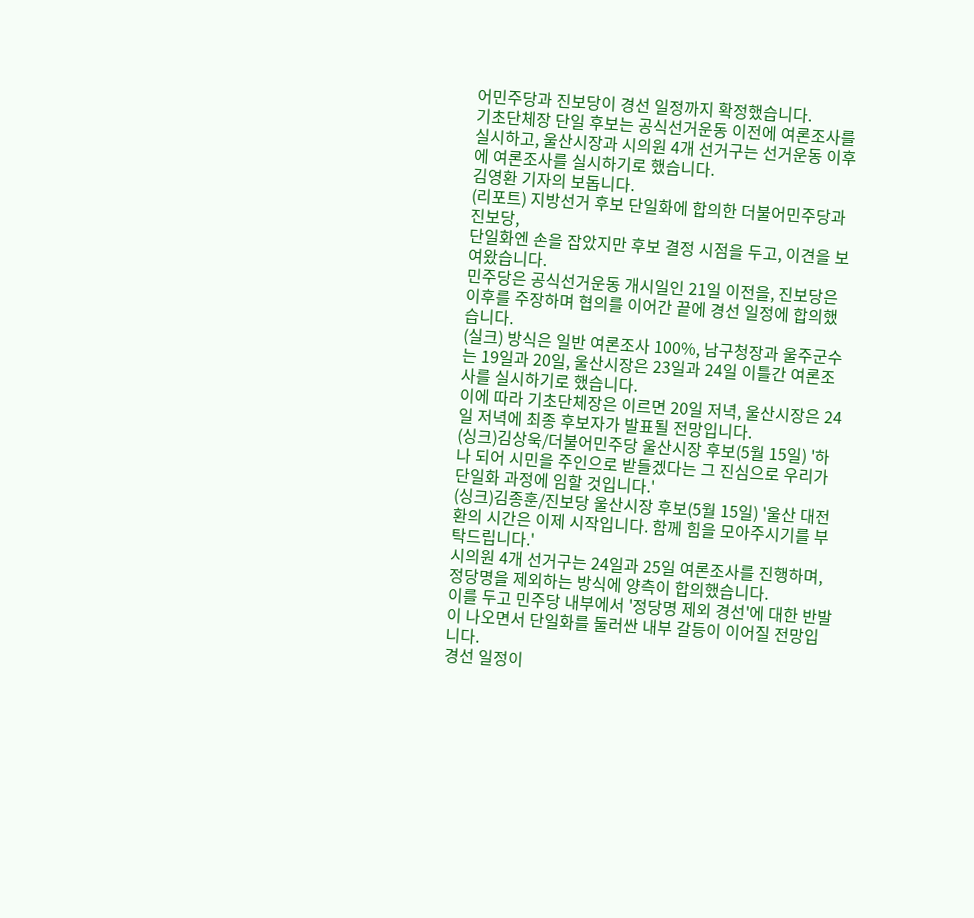어민주당과 진보당이 경선 일정까지 확정했습니다.
기초단체장 단일 후보는 공식선거운동 이전에 여론조사를 실시하고, 울산시장과 시의원 4개 선거구는 선거운동 이후에 여론조사를 실시하기로 했습니다.
김영환 기자의 보돕니다.
(리포트) 지방선거 후보 단일화에 합의한 더불어민주당과 진보당,
단일화엔 손을 잡았지만 후보 결정 시점을 두고, 이견을 보여왔습니다.
민주당은 공식선거운동 개시일인 21일 이전을, 진보당은 이후를 주장하며 협의를 이어간 끝에 경선 일정에 합의했습니다.
(실크) 방식은 일반 여론조사 100%, 남구청장과 울주군수는 19일과 20일, 울산시장은 23일과 24일 이틀간 여론조사를 실시하기로 했습니다.
이에 따라 기초단체장은 이르면 20일 저녁, 울산시장은 24일 저녁에 최종 후보자가 발표될 전망입니다.
(싱크)김상욱/더불어민주당 울산시장 후보(5월 15일) '하나 되어 시민을 주인으로 받들겠다는 그 진심으로 우리가 단일화 과정에 임할 것입니다.'
(싱크)김종훈/진보당 울산시장 후보(5월 15일) '울산 대전환의 시간은 이제 시작입니다. 함께 힘을 모아주시기를 부탁드립니다.'
시의원 4개 선거구는 24일과 25일 여론조사를 진행하며, 정당명을 제외하는 방식에 양측이 합의했습니다.
이를 두고 민주당 내부에서 '정당명 제외 경선'에 대한 반발이 나오면서 단일화를 둘러싼 내부 갈등이 이어질 전망입니다.
경선 일정이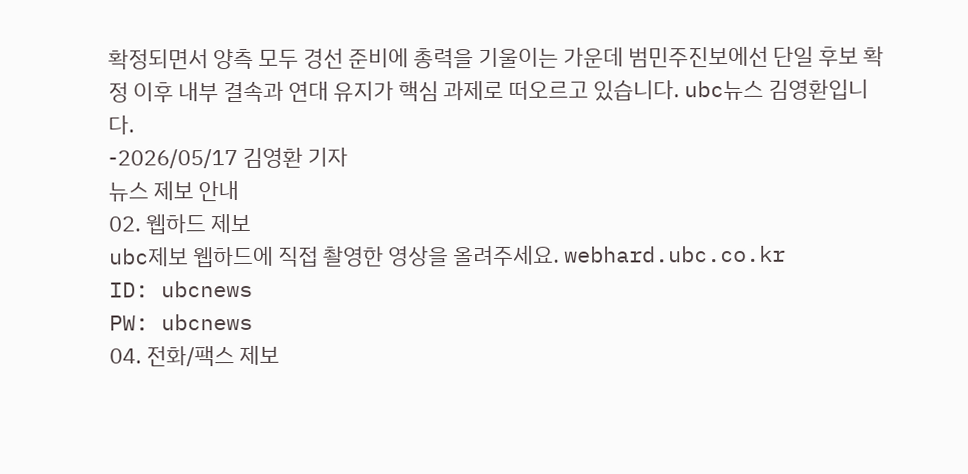확정되면서 양측 모두 경선 준비에 총력을 기울이는 가운데 범민주진보에선 단일 후보 확정 이후 내부 결속과 연대 유지가 핵심 과제로 떠오르고 있습니다. ubc뉴스 김영환입니다.
-2026/05/17 김영환 기자
뉴스 제보 안내
02. 웹하드 제보
ubc제보 웹하드에 직접 촬영한 영상을 올려주세요. webhard.ubc.co.kr
ID: ubcnews
PW: ubcnews
04. 전화/팩스 제보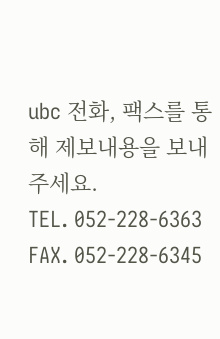ubc 전화, 팩스를 통해 제보내용을 보내주세요.
TEL. 052-228-6363
FAX. 052-228-6345